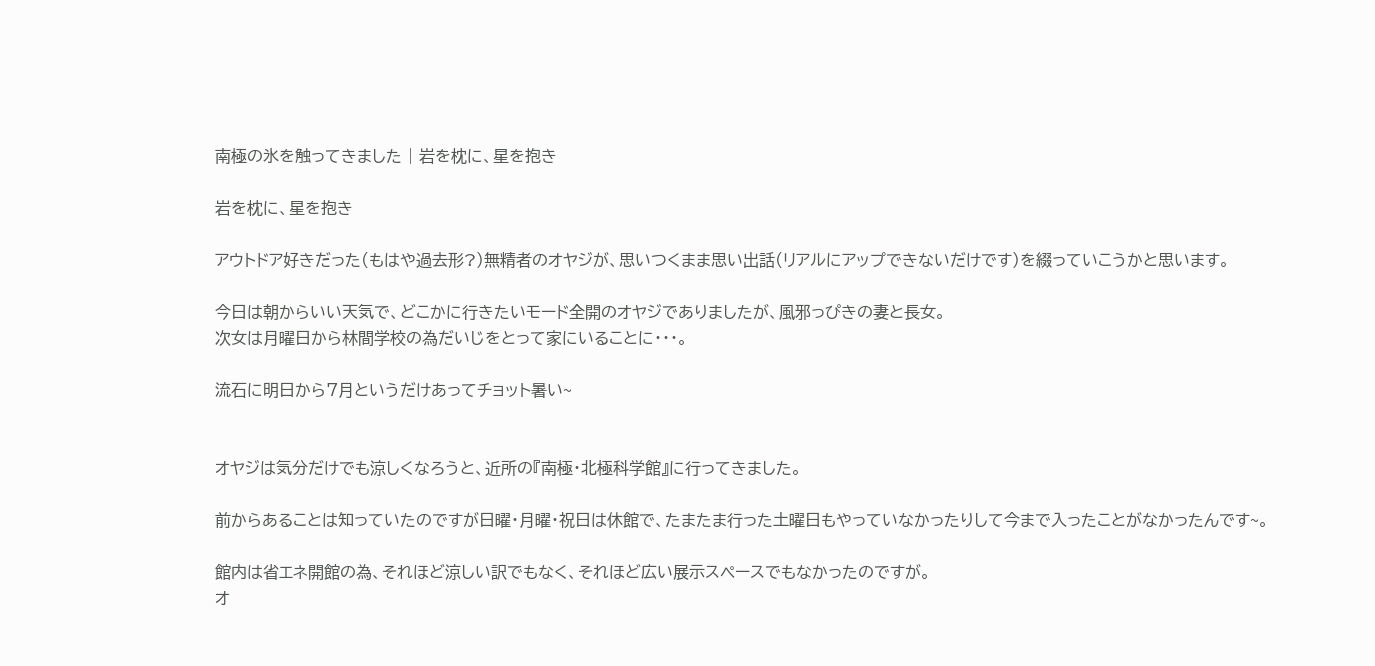南極の氷を触ってきました | 岩を枕に、星を抱き

岩を枕に、星を抱き

アウトドア好きだった(もはや過去形?)無精者のオヤジが、思いつくまま思い出話(リアルにアップできないだけです)を綴っていこうかと思います。

今日は朝からいい天気で、どこかに行きたいモード全開のオヤジでありましたが、風邪っぴきの妻と長女。
次女は月曜日から林間学校の為だいじをとって家にいることに・・・。

流石に明日から7月というだけあってチョット暑い~


オヤジは気分だけでも涼しくなろうと、近所の『南極・北極科学館』に行ってきました。

前からあることは知っていたのですが日曜・月曜・祝日は休館で、たまたま行った土曜日もやっていなかったりして今まで入ったことがなかったんです~。

館内は省エネ開館の為、それほど涼しい訳でもなく、それほど広い展示スペースでもなかったのですが。
オ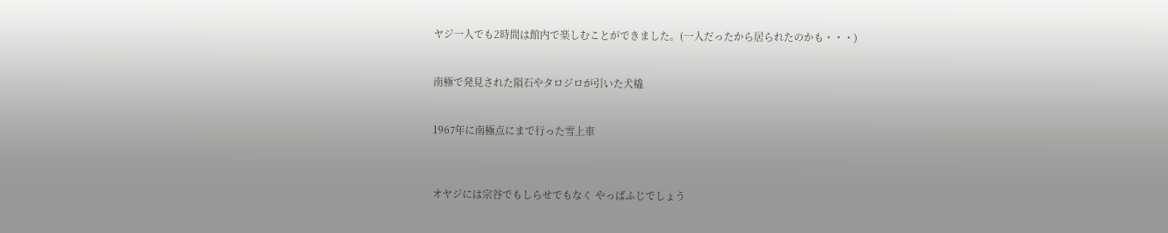ヤジ一人でも2時間は館内で楽しむことができました。(一人だったから居られたのかも・・・)


南極で発見された隕石やタロジロが引いた犬橇


1967年に南極点にまで行った雪上車



オヤジには宗谷でもしらせでもなく やっぱふじでしょう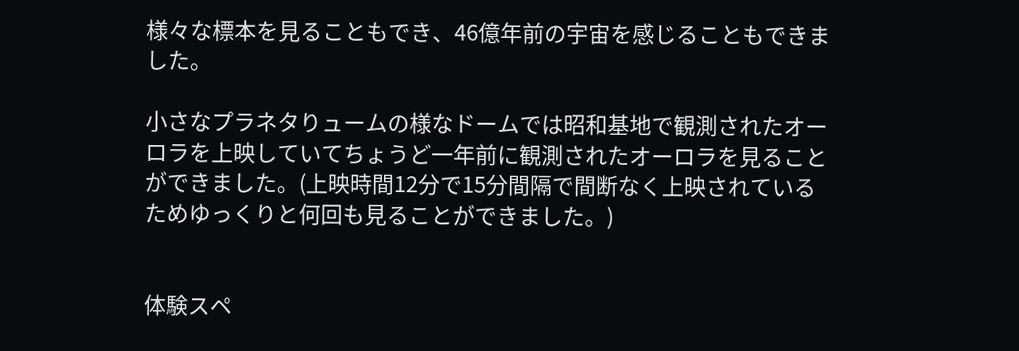様々な標本を見ることもでき、46億年前の宇宙を感じることもできました。

小さなプラネタりュームの様なドームでは昭和基地で観測されたオーロラを上映していてちょうど一年前に観測されたオーロラを見ることができました。(上映時間12分で15分間隔で間断なく上映されているためゆっくりと何回も見ることができました。)


体験スペ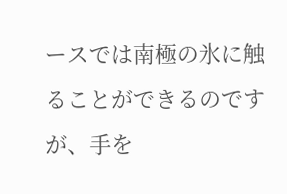ースでは南極の氷に触ることができるのですが、手を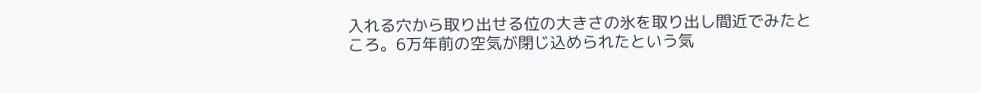入れる穴から取り出せる位の大きさの氷を取り出し間近でみたところ。6万年前の空気が閉じ込められたという気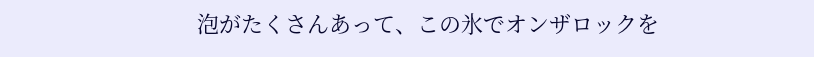泡がたくさんあって、この氷でオンザロックを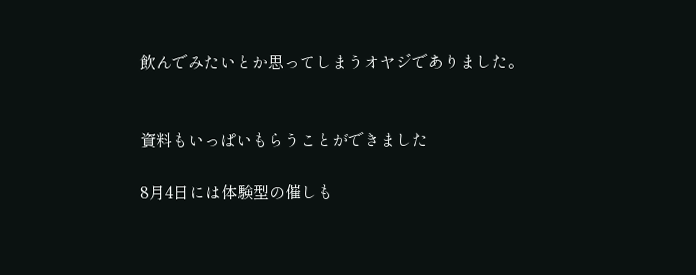飲んでみたいとか思ってしまうオヤジでありました。


資料もいっぱいもらうことができました

8月4日には体験型の催しも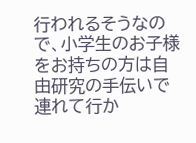行われるそうなので、小学生のお子様をお持ちの方は自由研究の手伝いで連れて行か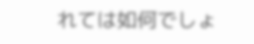れては如何でしょ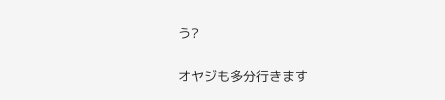う?

オヤジも多分行きます